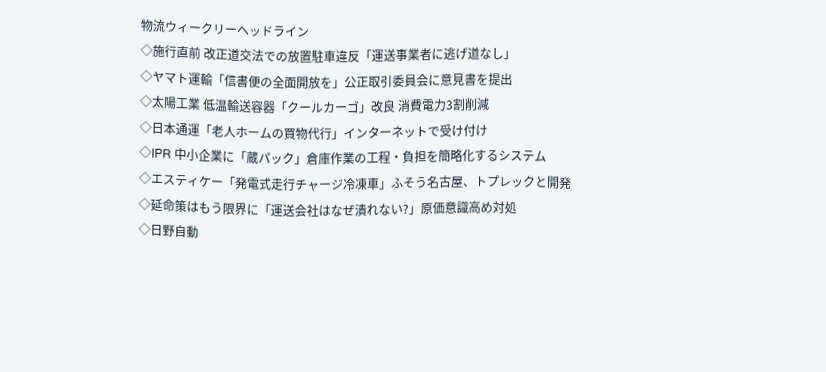物流ウィークリーヘッドライン
◇施行直前 改正道交法での放置駐車違反「運送事業者に逃げ道なし」
◇ヤマト運輸「信書便の全面開放を」公正取引委員会に意見書を提出
◇太陽工業 低温輸送容器「クールカーゴ」改良 消費電力3割削減
◇日本通運「老人ホームの買物代行」インターネットで受け付け
◇IPR 中小企業に「蔵パック」倉庫作業の工程・負担を簡略化するシステム
◇エスティケー「発電式走行チャージ冷凍車」ふそう名古屋、トプレックと開発
◇延命策はもう限界に「運送会社はなぜ潰れない?」原価意識高め対処
◇日野自動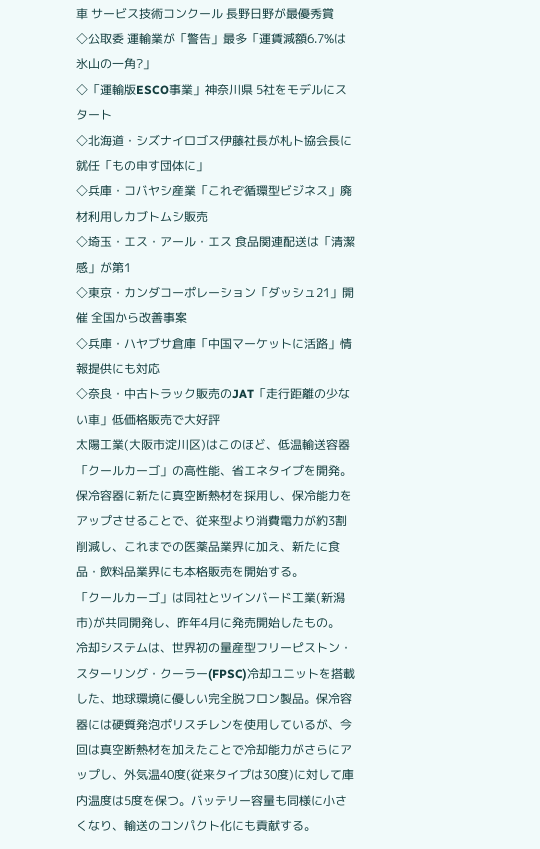車 サービス技術コンクール 長野日野が最優秀賞
◇公取委 運輸業が「警告」最多「運賃減額6.7%は氷山の一角?」
◇「運輸版ESCO事業」神奈川県 5社をモデルにスタート
◇北海道・シズナイロゴス伊藤社長が札ト協会長に就任「もの申す団体に」
◇兵庫・コバヤシ産業「これぞ循環型ビジネス」廃材利用しカブトムシ販売
◇埼玉・エス・アール・エス 食品関連配送は「清潔感」が第1
◇東京・カンダコーポレーション「ダッシュ21」開催 全国から改善事案
◇兵庫・ハヤブサ倉庫「中国マーケットに活路」情報提供にも対応
◇奈良・中古トラック販売のJAT「走行距離の少ない車」低価格販売で大好評
太陽工業(大阪市淀川区)はこのほど、低温輸送容器「クールカーゴ」の高性能、省エネタイプを開発。保冷容器に新たに真空断熱材を採用し、保冷能力をアップさせることで、従来型より消費電力が約3割削減し、これまでの医薬品業界に加え、新たに食品・飲料品業界にも本格販売を開始する。
「クールカーゴ」は同社とツインバード工業(新潟市)が共同開発し、昨年4月に発売開始したもの。
冷却システムは、世界初の量産型フリーピストン・スターリング・クーラー(FPSC)冷却ユニットを搭載した、地球環境に優しい完全脱フロン製品。保冷容器には硬質発泡ポリスチレンを使用しているが、今回は真空断熱材を加えたことで冷却能力がさらにアップし、外気温40度(従来タイプは30度)に対して庫内温度は5度を保つ。バッテリー容量も同様に小さくなり、輸送のコンパクト化にも貢献する。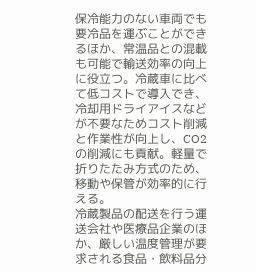保冷能力のない車両でも要冷品を運ぶことができるほか、常温品との混載も可能で輸送効率の向上に役立つ。冷蔵車に比べて低コストで導入でき、冷却用ドライアイスなどが不要なためコスト削減と作業性が向上し、CO2の削減にも貢献。軽量で折りたたみ方式のため、移動や保管が効率的に行える。
冷蔵製品の配送を行う運送会社や医療品企業のほか、厳しい温度管理が要求される食品・飲料品分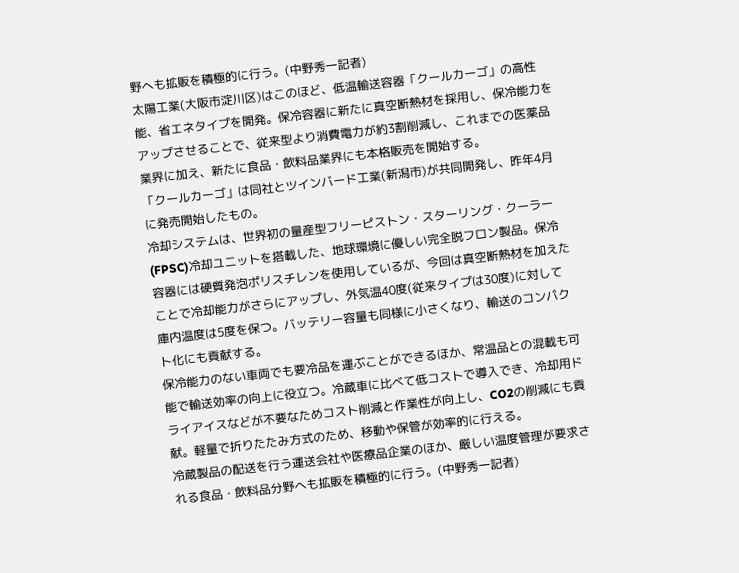野へも拡販を積極的に行う。(中野秀一記者)
太陽工業(大阪市淀川区)はこのほど、低温輸送容器「クールカーゴ」の高性能、省エネタイプを開発。保冷容器に新たに真空断熱材を採用し、保冷能力をアップさせることで、従来型より消費電力が約3割削減し、これまでの医薬品業界に加え、新たに食品・飲料品業界にも本格販売を開始する。
「クールカーゴ」は同社とツインバード工業(新潟市)が共同開発し、昨年4月に発売開始したもの。
冷却システムは、世界初の量産型フリーピストン・スターリング・クーラー(FPSC)冷却ユニットを搭載した、地球環境に優しい完全脱フロン製品。保冷容器には硬質発泡ポリスチレンを使用しているが、今回は真空断熱材を加えたことで冷却能力がさらにアップし、外気温40度(従来タイプは30度)に対して庫内温度は5度を保つ。バッテリー容量も同様に小さくなり、輸送のコンパクト化にも貢献する。
保冷能力のない車両でも要冷品を運ぶことができるほか、常温品との混載も可能で輸送効率の向上に役立つ。冷蔵車に比べて低コストで導入でき、冷却用ドライアイスなどが不要なためコスト削減と作業性が向上し、CO2の削減にも貢献。軽量で折りたたみ方式のため、移動や保管が効率的に行える。
冷蔵製品の配送を行う運送会社や医療品企業のほか、厳しい温度管理が要求される食品・飲料品分野へも拡販を積極的に行う。(中野秀一記者)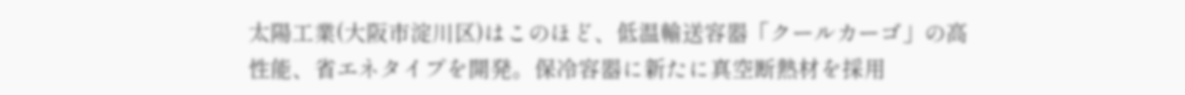太陽工業(大阪市淀川区)はこのほど、低温輸送容器「クールカーゴ」の高性能、省エネタイプを開発。保冷容器に新たに真空断熱材を採用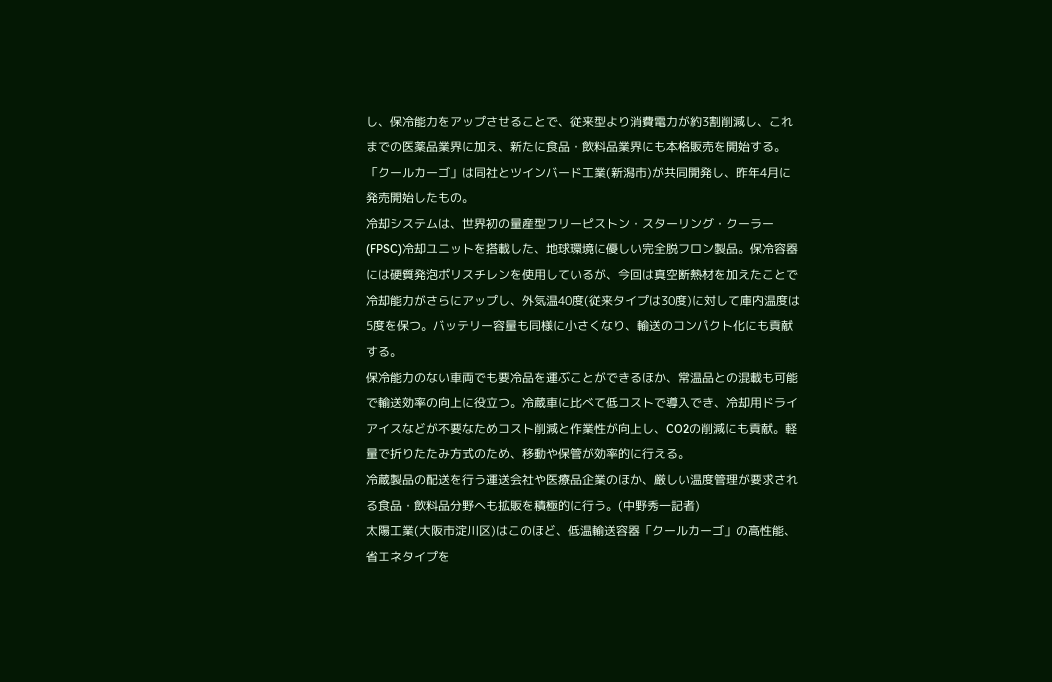し、保冷能力をアップさせることで、従来型より消費電力が約3割削減し、これまでの医薬品業界に加え、新たに食品・飲料品業界にも本格販売を開始する。
「クールカーゴ」は同社とツインバード工業(新潟市)が共同開発し、昨年4月に発売開始したもの。
冷却システムは、世界初の量産型フリーピストン・スターリング・クーラー(FPSC)冷却ユニットを搭載した、地球環境に優しい完全脱フロン製品。保冷容器には硬質発泡ポリスチレンを使用しているが、今回は真空断熱材を加えたことで冷却能力がさらにアップし、外気温40度(従来タイプは30度)に対して庫内温度は5度を保つ。バッテリー容量も同様に小さくなり、輸送のコンパクト化にも貢献する。
保冷能力のない車両でも要冷品を運ぶことができるほか、常温品との混載も可能で輸送効率の向上に役立つ。冷蔵車に比べて低コストで導入でき、冷却用ドライアイスなどが不要なためコスト削減と作業性が向上し、CO2の削減にも貢献。軽量で折りたたみ方式のため、移動や保管が効率的に行える。
冷蔵製品の配送を行う運送会社や医療品企業のほか、厳しい温度管理が要求される食品・飲料品分野へも拡販を積極的に行う。(中野秀一記者)
太陽工業(大阪市淀川区)はこのほど、低温輸送容器「クールカーゴ」の高性能、省エネタイプを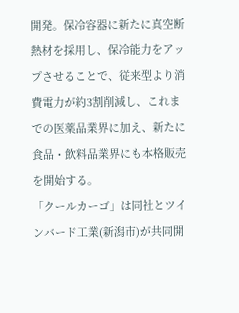開発。保冷容器に新たに真空断熱材を採用し、保冷能力をアップさせることで、従来型より消費電力が約3割削減し、これまでの医薬品業界に加え、新たに食品・飲料品業界にも本格販売を開始する。
「クールカーゴ」は同社とツインバード工業(新潟市)が共同開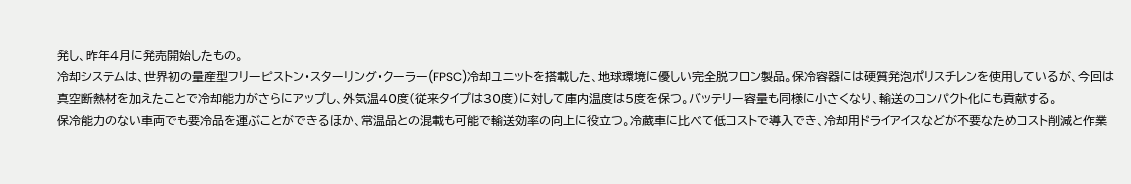発し、昨年4月に発売開始したもの。
冷却システムは、世界初の量産型フリーピストン・スターリング・クーラー(FPSC)冷却ユニットを搭載した、地球環境に優しい完全脱フロン製品。保冷容器には硬質発泡ポリスチレンを使用しているが、今回は真空断熱材を加えたことで冷却能力がさらにアップし、外気温40度(従来タイプは30度)に対して庫内温度は5度を保つ。バッテリー容量も同様に小さくなり、輸送のコンパクト化にも貢献する。
保冷能力のない車両でも要冷品を運ぶことができるほか、常温品との混載も可能で輸送効率の向上に役立つ。冷蔵車に比べて低コストで導入でき、冷却用ドライアイスなどが不要なためコスト削減と作業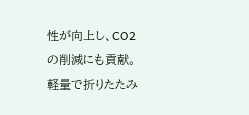性が向上し、CO2の削減にも貢献。軽量で折りたたみ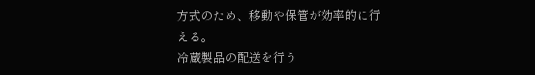方式のため、移動や保管が効率的に行える。
冷蔵製品の配送を行う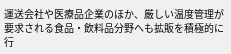運送会社や医療品企業のほか、厳しい温度管理が要求される食品・飲料品分野へも拡販を積極的に行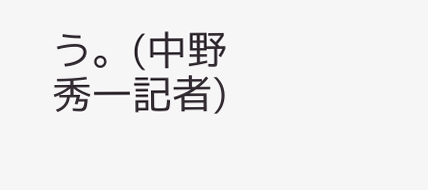う。(中野秀一記者)